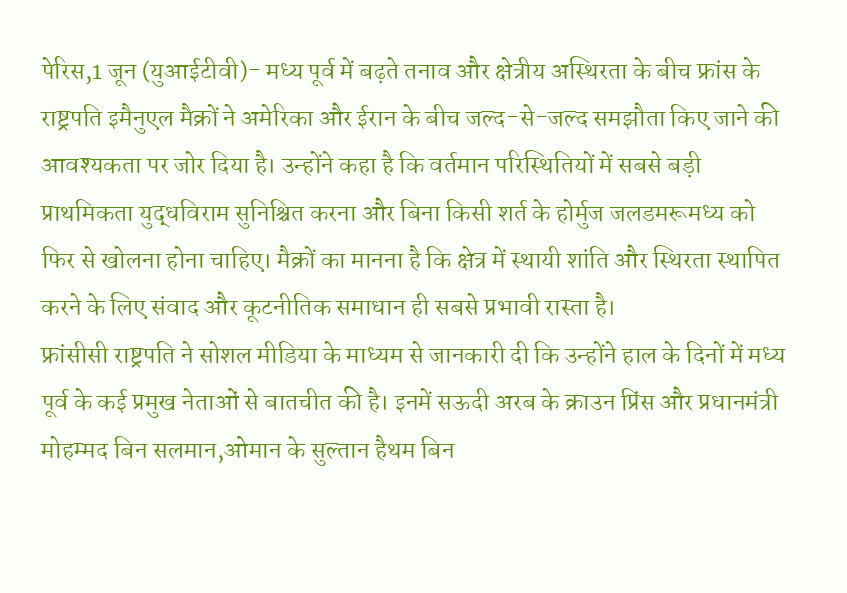पेरिस,1 जून (युआईटीवी)- मध्य पूर्व में बढ़ते तनाव और क्षेत्रीय अस्थिरता के बीच फ्रांस के राष्ट्रपति इमैनुएल मैक्रों ने अमेरिका और ईरान के बीच जल्द-से-जल्द समझौता किए जाने की आवश्यकता पर जोर दिया है। उन्होंने कहा है कि वर्तमान परिस्थितियों में सबसे बड़ी प्राथमिकता युद्धविराम सुनिश्चित करना और बिना किसी शर्त के होर्मुज जलडमरूमध्य को फिर से खोलना होना चाहिए। मैक्रों का मानना है कि क्षेत्र में स्थायी शांति और स्थिरता स्थापित करने के लिए संवाद और कूटनीतिक समाधान ही सबसे प्रभावी रास्ता है।
फ्रांसीसी राष्ट्रपति ने सोशल मीडिया के माध्यम से जानकारी दी कि उन्होंने हाल के दिनों में मध्य पूर्व के कई प्रमुख नेताओं से बातचीत की है। इनमें सऊदी अरब के क्राउन प्रिंस और प्रधानमंत्री मोहम्मद बिन सलमान,ओमान के सुल्तान हैथम बिन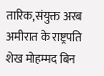तारिक,संयुक्त अरब अमीरात के राष्ट्रपति शेख मोहम्मद बिन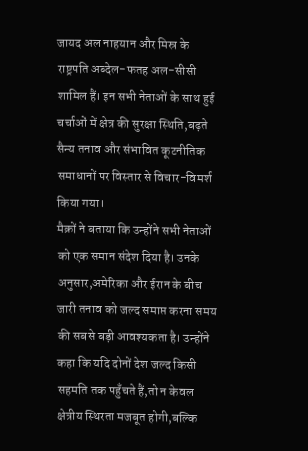जायद अल नाहयान और मिस्र के राष्ट्रपति अब्देल-फतह अल-सीसी शामिल हैं। इन सभी नेताओं के साथ हुई चर्चाओं में क्षेत्र की सुरक्षा स्थिति,बढ़ते सैन्य तनाव और संभावित कूटनीतिक समाधानों पर विस्तार से विचार-विमर्श किया गया।
मैक्रों ने बताया कि उन्होंने सभी नेताओं को एक समान संदेश दिया है। उनके अनुसार,अमेरिका और ईरान के बीच जारी तनाव को जल्द समाप्त करना समय की सबसे बड़ी आवश्यकता है। उन्होंने कहा कि यदि दोनों देश जल्द किसी सहमति तक पहुँचते हैं,तो न केवल क्षेत्रीय स्थिरता मजबूत होगी,बल्कि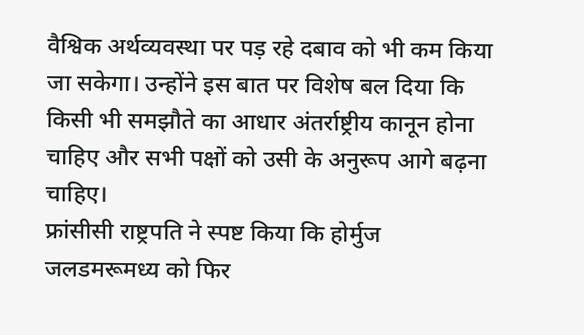वैश्विक अर्थव्यवस्था पर पड़ रहे दबाव को भी कम किया जा सकेगा। उन्होंने इस बात पर विशेष बल दिया कि किसी भी समझौते का आधार अंतर्राष्ट्रीय कानून होना चाहिए और सभी पक्षों को उसी के अनुरूप आगे बढ़ना चाहिए।
फ्रांसीसी राष्ट्रपति ने स्पष्ट किया कि होर्मुज जलडमरूमध्य को फिर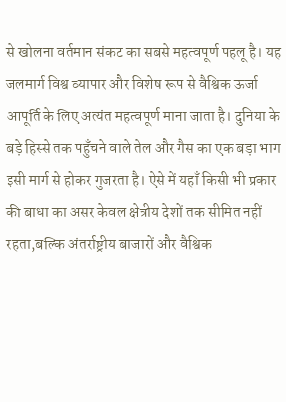से खोलना वर्तमान संकट का सबसे महत्वपूर्ण पहलू है। यह जलमार्ग विश्व व्यापार और विशेष रूप से वैश्विक ऊर्जा आपूर्ति के लिए अत्यंत महत्वपूर्ण माना जाता है। दुनिया के बड़े हिस्से तक पहुँचने वाले तेल और गैस का एक बड़ा भाग इसी मार्ग से होकर गुजरता है। ऐसे में यहाँ किसी भी प्रकार की बाधा का असर केवल क्षेत्रीय देशों तक सीमित नहीं रहता,बल्कि अंतर्राष्ट्रीय बाजारों और वैश्विक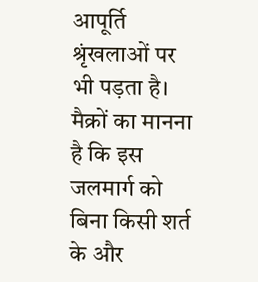आपूर्ति श्रृंखलाओं पर भी पड़ता है। मैक्रों का मानना है कि इस जलमार्ग को बिना किसी शर्त के और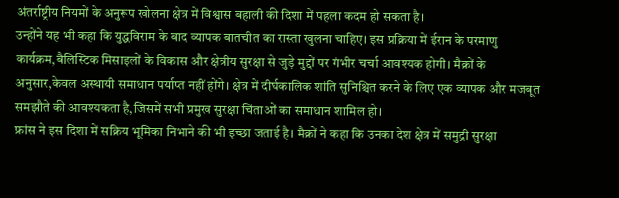अंतर्राष्ट्रीय नियमों के अनुरूप खोलना क्षेत्र में विश्वास बहाली की दिशा में पहला कदम हो सकता है।
उन्होंने यह भी कहा कि युद्धविराम के बाद व्यापक बातचीत का रास्ता खुलना चाहिए। इस प्रक्रिया में ईरान के परमाणु कार्यक्रम,बैलिस्टिक मिसाइलों के विकास और क्षेत्रीय सुरक्षा से जुड़े मुद्दों पर गंभीर चर्चा आवश्यक होगी। मैक्रों के अनुसार,केवल अस्थायी समाधान पर्याप्त नहीं होंगे। क्षेत्र में दीर्घकालिक शांति सुनिश्चित करने के लिए एक व्यापक और मजबूत समझौते की आवश्यकता है,जिसमें सभी प्रमुख सुरक्षा चिंताओं का समाधान शामिल हो।
फ्रांस ने इस दिशा में सक्रिय भूमिका निभाने की भी इच्छा जताई है। मैक्रों ने कहा कि उनका देश क्षेत्र में समुद्री सुरक्षा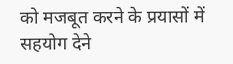को मजबूत करने के प्रयासों में सहयोग देने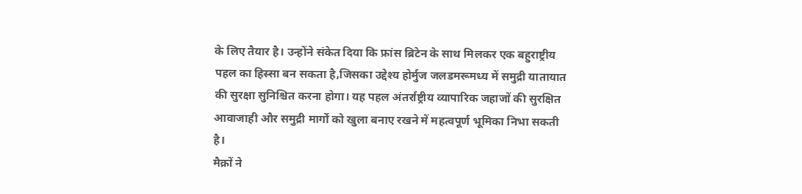के लिए तैयार है। उन्होंने संकेत दिया कि फ्रांस ब्रिटेन के साथ मिलकर एक बहुराष्ट्रीय पहल का हिस्सा बन सकता है,जिसका उद्देश्य होर्मुज जलडमरूमध्य में समुद्री यातायात की सुरक्षा सुनिश्चित करना होगा। यह पहल अंतर्राष्ट्रीय व्यापारिक जहाजों की सुरक्षित आवाजाही और समुद्री मार्गों को खुला बनाए रखने में महत्वपूर्ण भूमिका निभा सकती है।
मैक्रों ने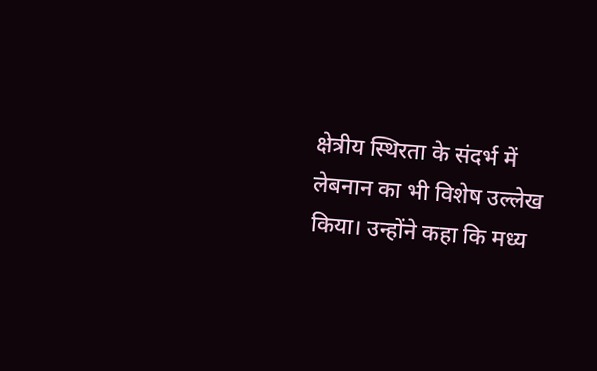क्षेत्रीय स्थिरता के संदर्भ में लेबनान का भी विशेष उल्लेख किया। उन्होंने कहा कि मध्य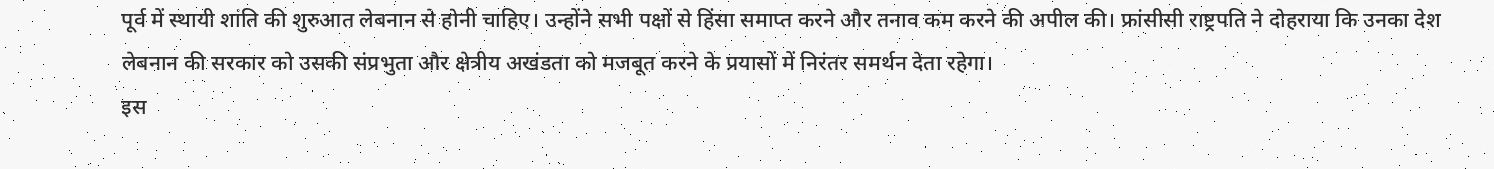पूर्व में स्थायी शांति की शुरुआत लेबनान से होनी चाहिए। उन्होंने सभी पक्षों से हिंसा समाप्त करने और तनाव कम करने की अपील की। फ्रांसीसी राष्ट्रपति ने दोहराया कि उनका देश लेबनान की सरकार को उसकी संप्रभुता और क्षेत्रीय अखंडता को मजबूत करने के प्रयासों में निरंतर समर्थन देता रहेगा।
इस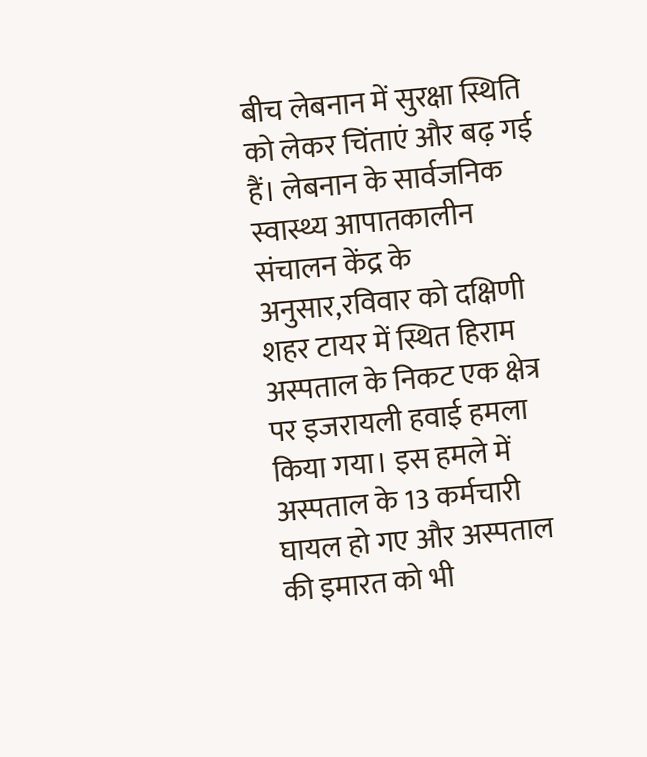बीच लेबनान में सुरक्षा स्थिति को लेकर चिंताएं और बढ़ गई हैं। लेबनान के सार्वजनिक स्वास्थ्य आपातकालीन संचालन केंद्र के अनुसार,रविवार को दक्षिणी शहर टायर में स्थित हिराम अस्पताल के निकट एक क्षेत्र पर इजरायली हवाई हमला किया गया। इस हमले में अस्पताल के 13 कर्मचारी घायल हो गए और अस्पताल की इमारत को भी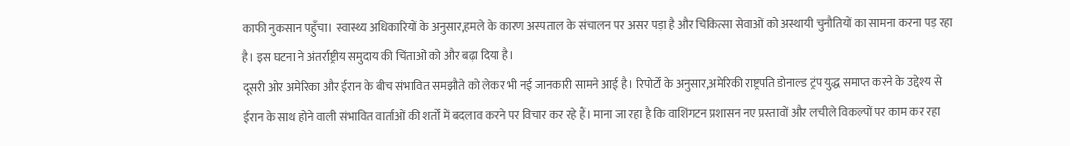काफी नुकसान पहुँचा। स्वास्थ्य अधिकारियों के अनुसार,हमले के कारण अस्पताल के संचालन पर असर पड़ा है और चिकित्सा सेवाओं को अस्थायी चुनौतियों का सामना करना पड़ रहा है। इस घटना ने अंतर्राष्ट्रीय समुदाय की चिंताओं को और बढ़ा दिया है।
दूसरी ओर अमेरिका और ईरान के बीच संभावित समझौते को लेकर भी नई जानकारी सामने आई है। रिपोर्टों के अनुसार,अमेरिकी राष्ट्रपति डोनाल्ड ट्रंप युद्ध समाप्त करने के उद्देश्य से ईरान के साथ होने वाली संभावित वार्ताओं की शर्तों में बदलाव करने पर विचार कर रहे हैं। माना जा रहा है कि वाशिंगटन प्रशासन नए प्रस्तावों और लचीले विकल्पों पर काम कर रहा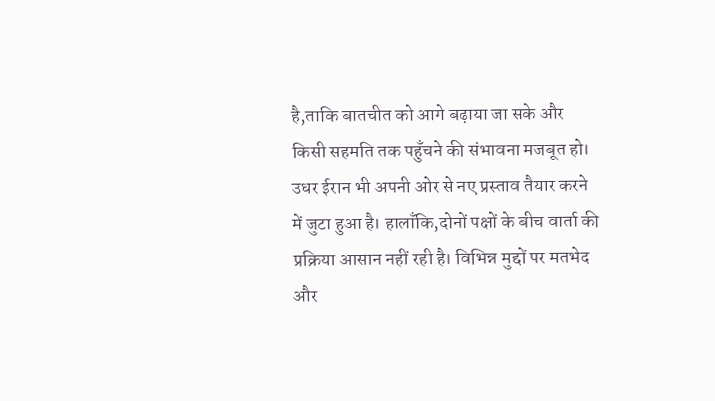है,ताकि बातचीत को आगे बढ़ाया जा सके और किसी सहमति तक पहुँचने की संभावना मजबूत हो।
उधर ईरान भी अपनी ओर से नए प्रस्ताव तैयार करने में जुटा हुआ है। हालाँकि,दोनों पक्षों के बीच वार्ता की प्रक्रिया आसान नहीं रही है। विभिन्न मुद्दों पर मतभेद और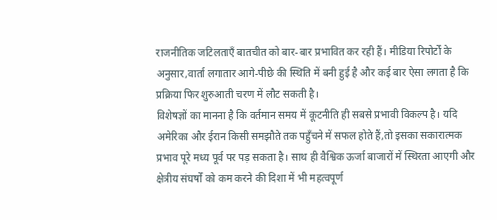राजनीतिक जटिलताएँ बातचीत को बार-बार प्रभावित कर रही हैं। मीडिया रिपोर्टों के अनुसार,वार्ता लगातार आगे-पीछे की स्थिति में बनी हुई है और कई बार ऐसा लगता है कि प्रक्रिया फिर शुरुआती चरण में लौट सकती है।
विशेषज्ञों का मानना है कि वर्तमान समय में कूटनीति ही सबसे प्रभावी विकल्प है। यदि अमेरिका और ईरान किसी समझौते तक पहुँचने में सफल होते हैं,तो इसका सकारात्मक प्रभाव पूरे मध्य पूर्व पर पड़ सकता है। साथ ही वैश्विक ऊर्जा बाजारों में स्थिरता आएगी और क्षेत्रीय संघर्षों को कम करने की दिशा में भी महत्वपूर्ण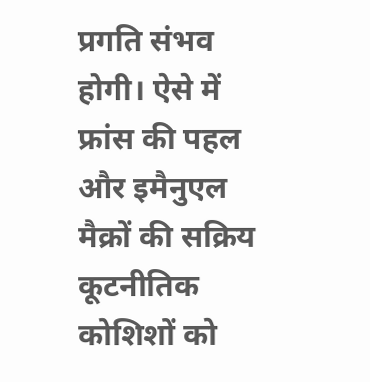प्रगति संभव होगी। ऐसे में फ्रांस की पहल और इमैनुएल मैक्रों की सक्रिय कूटनीतिक कोशिशों को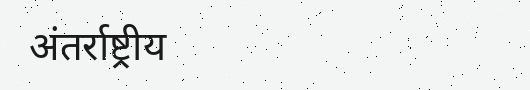अंतर्राष्ट्रीय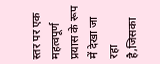स्तर पर एक महत्वपूर्ण प्रयास के रूप में देखा जा रहा है,जिसका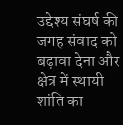उद्देश्य संघर्ष की जगह संवाद को बढ़ावा देना और क्षेत्र में स्थायी शांति का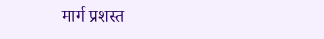मार्ग प्रशस्त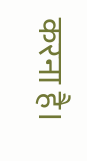करना है।